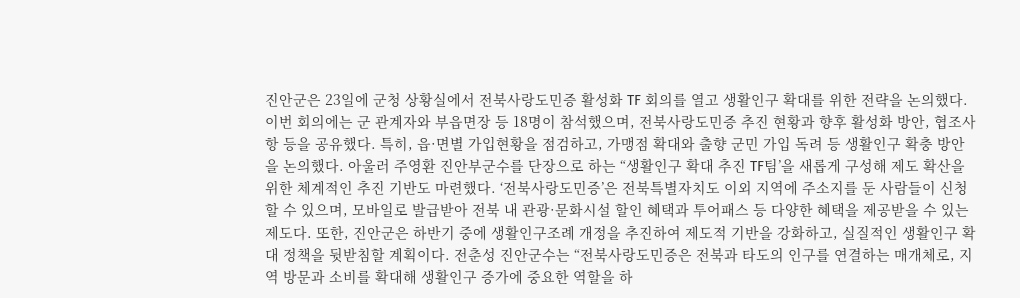진안군은 23일에 군청 상황실에서 전북사랑도민증 활성화 TF 회의를 열고 생활인구 확대를 위한 전략을 논의했다. 이번 회의에는 군 관계자와 부읍면장 등 18명이 참석했으며, 전북사랑도민증 추진 현황과 향후 활성화 방안, 협조사항 등을 공유했다. 특히, 읍·면별 가입현황을 점검하고, 가맹점 확대와 출향 군민 가입 독려 등 생활인구 확충 방안을 논의했다. 아울러 주영환 진안부군수를 단장으로 하는 “생활인구 확대 추진 TF팀’을 새롭게 구성해 제도 확산을 위한 체계적인 추진 기반도 마련했다. ‘전북사랑도민증’은 전북특별자치도 이외 지역에 주소지를 둔 사람들이 신청할 수 있으며, 모바일로 발급받아 전북 내 관광·문화시설 할인 혜택과 투어패스 등 다양한 혜택을 제공받을 수 있는 제도다. 또한, 진안군은 하반기 중에 생활인구조례 개정을 추진하여 제도적 기반을 강화하고, 실질적인 생활인구 확대 정책을 뒷받침할 계획이다. 전춘성 진안군수는 “전북사랑도민증은 전북과 타도의 인구를 연결하는 매개체로, 지역 방문과 소비를 확대해 생활인구 증가에 중요한 역할을 하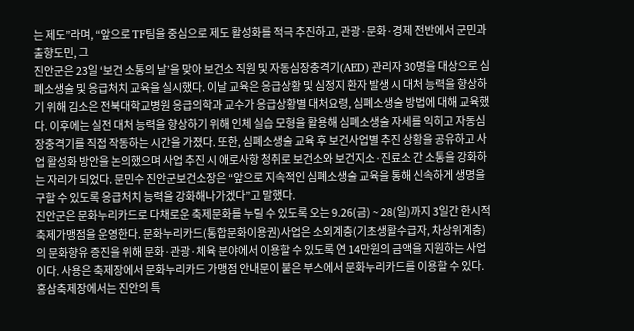는 제도”라며, “앞으로 TF팀을 중심으로 제도 활성화를 적극 추진하고, 관광·문화·경제 전반에서 군민과 출향도민, 그
진안군은 23일 ‘보건 소통의 날’을 맞아 보건소 직원 및 자동심장충격기(AED) 관리자 30명을 대상으로 심폐소생술 및 응급처치 교육을 실시했다. 이날 교육은 응급상황 및 심정지 환자 발생 시 대처 능력을 향상하기 위해 김소은 전북대학교병원 응급의학과 교수가 응급상황별 대처요령, 심폐소생술 방법에 대해 교육했다. 이후에는 실전 대처 능력을 향상하기 위해 인체 실습 모형을 활용해 심폐소생술 자세를 익히고 자동심장충격기를 직접 작동하는 시간을 가졌다. 또한, 심폐소생술 교육 후 보건사업별 추진 상황을 공유하고 사업 활성화 방안을 논의했으며 사업 추진 시 애로사항 청취로 보건소와 보건지소·진료소 간 소통을 강화하는 자리가 되었다. 문민수 진안군보건소장은 “앞으로 지속적인 심폐소생술 교육을 통해 신속하게 생명을 구할 수 있도록 응급처치 능력을 강화해나가겠다”고 말했다.
진안군은 문화누리카드로 다채로운 축제문화를 누릴 수 있도록 오는 9.26(금) ~ 28(일)까지 3일간 한시적 축제가맹점을 운영한다. 문화누리카드(통합문화이용권)사업은 소외계층(기초생활수급자, 차상위계층)의 문화향유 증진을 위해 문화·관광·체육 분야에서 이용할 수 있도록 연 14만원의 금액을 지원하는 사업이다. 사용은 축제장에서 문화누리카드 가맹점 안내문이 붙은 부스에서 문화누리카드를 이용할 수 있다. 홍삼축제장에서는 진안의 특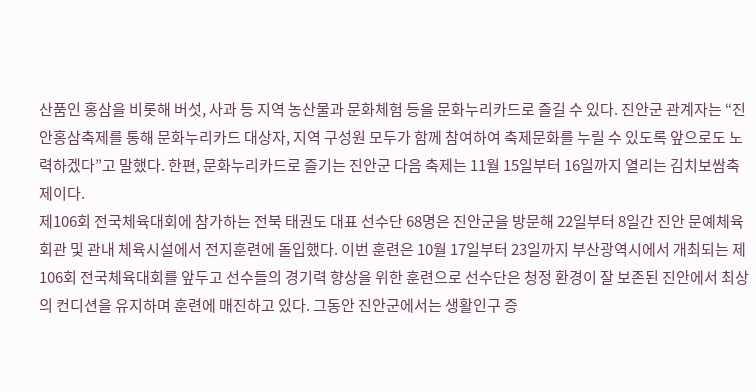산품인 홍삼을 비롯해 버섯, 사과 등 지역 농산물과 문화체험 등을 문화누리카드로 즐길 수 있다. 진안군 관계자는 “진안홍삼축제를 통해 문화누리카드 대상자, 지역 구성원 모두가 함께 참여하여 축제문화를 누릴 수 있도록 앞으로도 노력하겠다”고 말했다. 한편, 문화누리카드로 즐기는 진안군 다음 축제는 11월 15일부터 16일까지 열리는 김치보쌈축제이다.
제106회 전국체육대회에 참가하는 전북 태권도 대표 선수단 68명은 진안군을 방문해 22일부터 8일간 진안 문예체육회관 및 관내 체육시설에서 전지훈련에 돌입했다. 이번 훈련은 10월 17일부터 23일까지 부산광역시에서 개최되는 제106회 전국체육대회를 앞두고 선수들의 경기력 향상을 위한 훈련으로 선수단은 청정 환경이 잘 보존된 진안에서 최상의 컨디션을 유지하며 훈련에 매진하고 있다. 그동안 진안군에서는 생활인구 증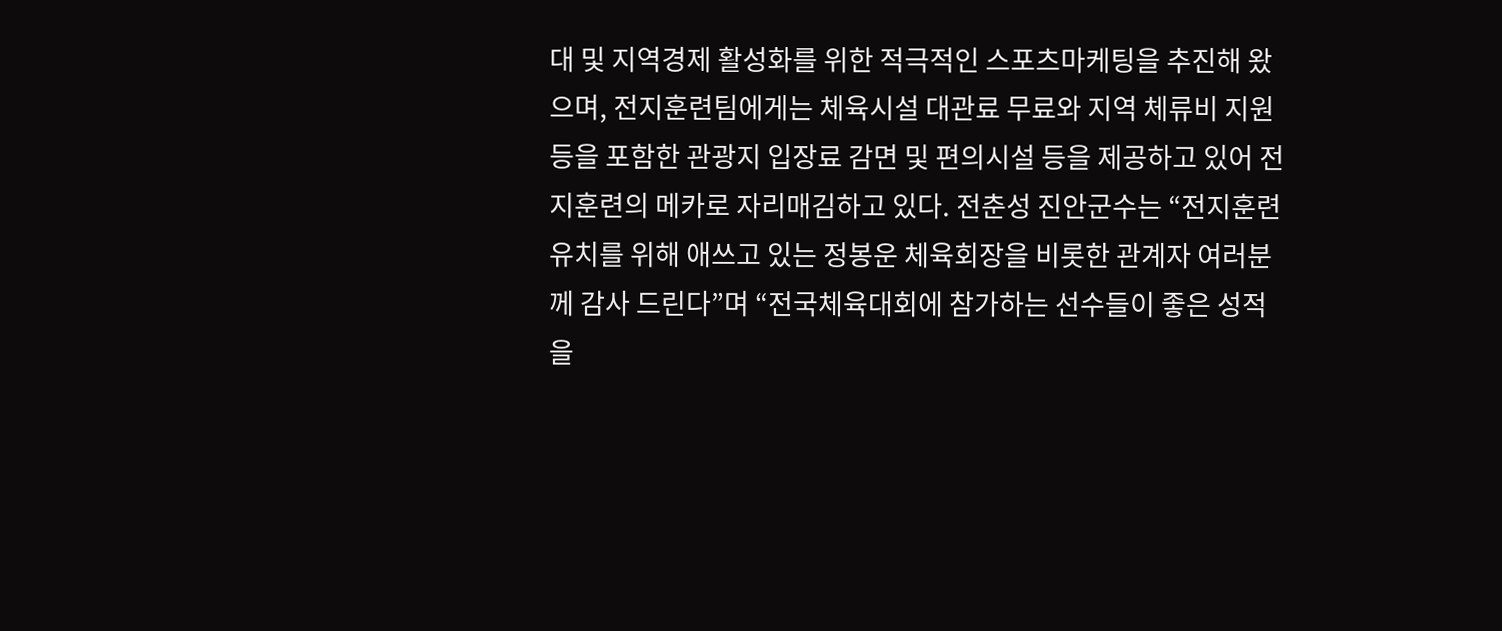대 및 지역경제 활성화를 위한 적극적인 스포츠마케팅을 추진해 왔으며, 전지훈련팀에게는 체육시설 대관료 무료와 지역 체류비 지원 등을 포함한 관광지 입장료 감면 및 편의시설 등을 제공하고 있어 전지훈련의 메카로 자리매김하고 있다. 전춘성 진안군수는 “전지훈련 유치를 위해 애쓰고 있는 정봉운 체육회장을 비롯한 관계자 여러분께 감사 드린다”며 “전국체육대회에 참가하는 선수들이 좋은 성적을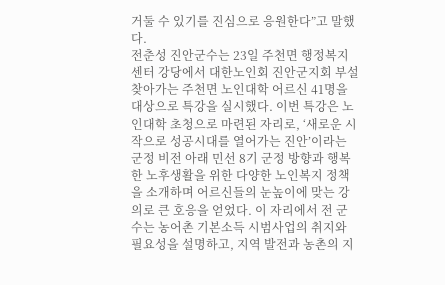거둘 수 있기를 진심으로 응원한다”고 말했다.
전춘성 진안군수는 23일 주천면 행정복지센터 강당에서 대한노인회 진안군지회 부설 찾아가는 주천면 노인대학 어르신 41명을 대상으로 특강을 실시했다. 이번 특강은 노인대학 초청으로 마련된 자리로, ‘새로운 시작으로 성공시대를 열어가는 진안’이라는 군정 비전 아래 민선 8기 군정 방향과 행복한 노후생활을 위한 다양한 노인복지 정책을 소개하며 어르신들의 눈높이에 맞는 강의로 큰 호응을 얻었다. 이 자리에서 전 군수는 농어촌 기본소득 시범사업의 취지와 필요성을 설명하고, 지역 발전과 농촌의 지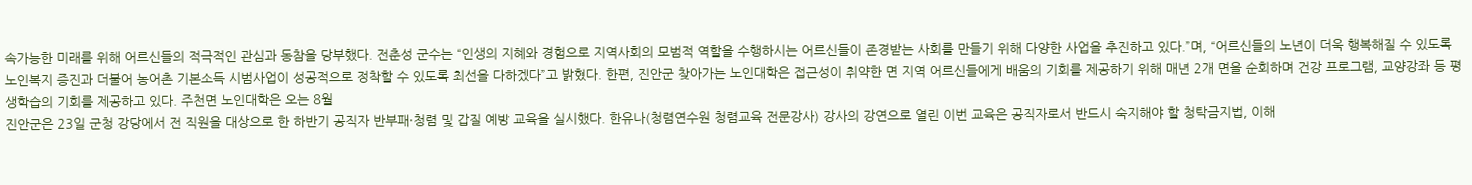속가능한 미래를 위해 어르신들의 적극적인 관심과 동참을 당부했다. 전춘성 군수는 “인생의 지혜와 경험으로 지역사회의 모범적 역할을 수행하시는 어르신들이 존경받는 사회를 만들기 위해 다양한 사업을 추진하고 있다.”며, “어르신들의 노년이 더욱 행복해질 수 있도록 노인복지 증진과 더불어 농어촌 기본소득 시범사업이 성공적으로 정착할 수 있도록 최선을 다하겠다”고 밝혔다. 한편, 진안군 찾아가는 노인대학은 접근성이 취약한 면 지역 어르신들에게 배움의 기회를 제공하기 위해 매년 2개 면을 순회하며 건강 프로그램, 교양강좌 등 평생학습의 기회를 제공하고 있다. 주천면 노인대학은 오는 8월
진안군은 23일 군청 강당에서 전 직원을 대상으로 한 하반기 공직자 반부패·청렴 및 갑질 예방 교육을 실시했다. 한유나(청렴연수원 청렴교육 전문강사) 강사의 강연으로 열린 이번 교육은 공직자로서 반드시 숙지해야 할 청탁금지법, 이해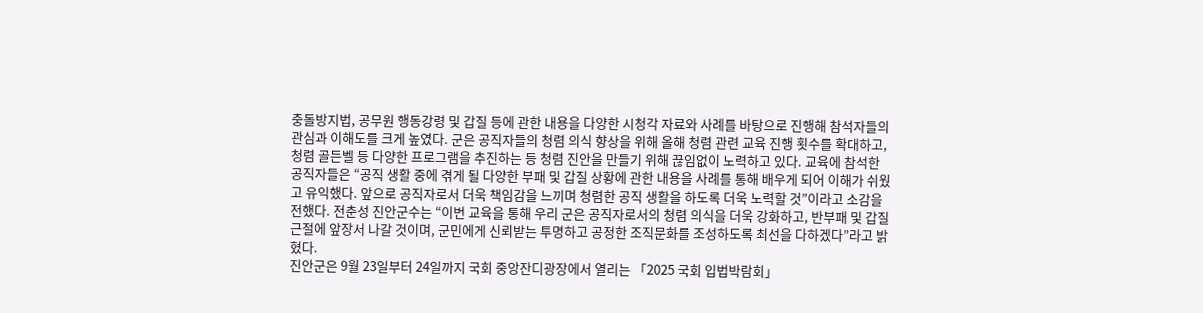충돌방지법, 공무원 행동강령 및 갑질 등에 관한 내용을 다양한 시청각 자료와 사례를 바탕으로 진행해 참석자들의 관심과 이해도를 크게 높였다. 군은 공직자들의 청렴 의식 향상을 위해 올해 청렴 관련 교육 진행 횟수를 확대하고, 청렴 골든벨 등 다양한 프로그램을 추진하는 등 청렴 진안을 만들기 위해 끊임없이 노력하고 있다. 교육에 참석한 공직자들은 “공직 생활 중에 겪게 될 다양한 부패 및 갑질 상황에 관한 내용을 사례를 통해 배우게 되어 이해가 쉬웠고 유익했다. 앞으로 공직자로서 더욱 책임감을 느끼며 청렴한 공직 생활을 하도록 더욱 노력할 것”이라고 소감을 전했다. 전춘성 진안군수는 “이번 교육을 통해 우리 군은 공직자로서의 청렴 의식을 더욱 강화하고, 반부패 및 갑질 근절에 앞장서 나갈 것이며, 군민에게 신뢰받는 투명하고 공정한 조직문화를 조성하도록 최선을 다하겠다”라고 밝혔다.
진안군은 9월 23일부터 24일까지 국회 중앙잔디광장에서 열리는 「2025 국회 입법박람회」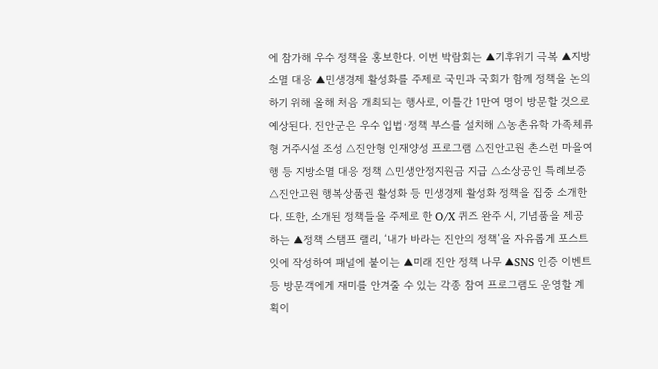에 참가해 우수 정책을 홍보한다. 이번 박람회는 ▲기후위기 극복 ▲지방소멸 대응 ▲민생경제 활성화를 주제로 국민과 국회가 함께 정책을 논의하기 위해 올해 처음 개최되는 행사로, 이틀간 1만여 명이 방문할 것으로 예상된다. 진안군은 우수 입법·정책 부스를 설치해 △농촌유학 가족체류형 거주시설 조성 △진안형 인재양성 프로그램 △진안고원 촌스런 마을여행 등 지방소멸 대응 정책 △민생안정지원금 지급 △소상공인 특례보증 △진안고원 행복상품권 활성화 등 민생경제 활성화 정책을 집중 소개한다. 또한, 소개된 정책들을 주제로 한 O/X 퀴즈 완주 시, 기념품을 제공하는 ▲정책 스탬프 랠리, ‘내가 바라는 진안의 정책’을 자유롭게 포스트잇에 작성하여 패널에 붙이는 ▲미래 진안 정책 나무 ▲SNS 인증 이벤트 등 방문객에게 재미를 안겨줄 수 있는 각종 참여 프로그램도 운영할 계획이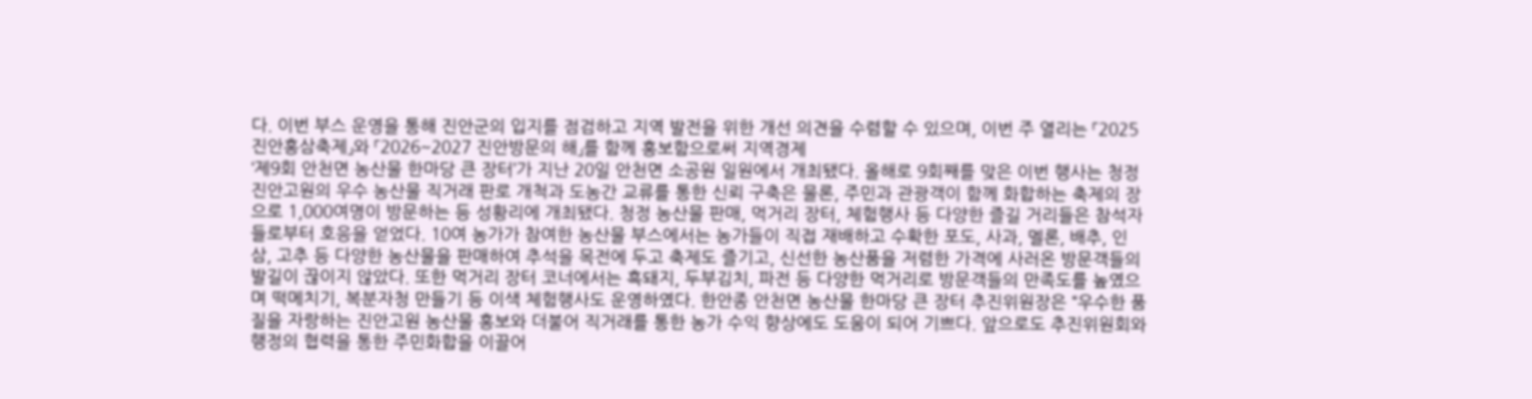다. 이번 부스 운영을 통해 진안군의 입지를 점검하고 지역 발전을 위한 개선 의견을 수렴할 수 있으며, 이번 주 열리는 「2025 진안홍삼축제」와 「2026~2027 진안방문의 해」를 함께 홍보함으로써 지역경제
‘제9회 안천면 농산물 한마당 큰 장터’가 지난 20일 안천면 소공원 일원에서 개최됐다. 올해로 9회째를 맞은 이번 행사는 청정 진안고원의 우수 농산물 직거래 판로 개척과 도농간 교류를 통한 신뢰 구축은 물론, 주민과 관광객이 함께 화합하는 축제의 장으로 1,000여명이 방문하는 등 성황리에 개최됐다. 청정 농산물 판매, 먹거리 장터, 체험행사 등 다양한 즐길 거리들은 참석자들로부터 호응을 얻었다. 10여 농가가 참여한 농산물 부스에서는 농가들이 직접 재배하고 수확한 포도, 사과, 멜론, 배추, 인삼, 고추 등 다양한 농산물을 판매하여 추석을 목전에 두고 축제도 즐기고, 신선한 농산품을 저렴한 가격에 사러온 방문객들의 발길이 끊이지 않았다. 또한 먹거리 장터 코너에서는 흑돼지, 두부김치, 파전 등 다양한 먹거리로 방문객들의 만족도를 높였으며 떡메치기, 복분자청 만들기 등 이색 체험행사도 운영하였다. 한안종 안천면 농산물 한마당 큰 장터 추진위원장은 “우수한 품질을 자랑하는 진안고원 농산물 홍보와 더불어 직거래를 통한 농가 수익 향상에도 도움이 되어 기쁘다. 앞으로도 추진위원회와 행정의 협력을 통한 주민화합을 이끌어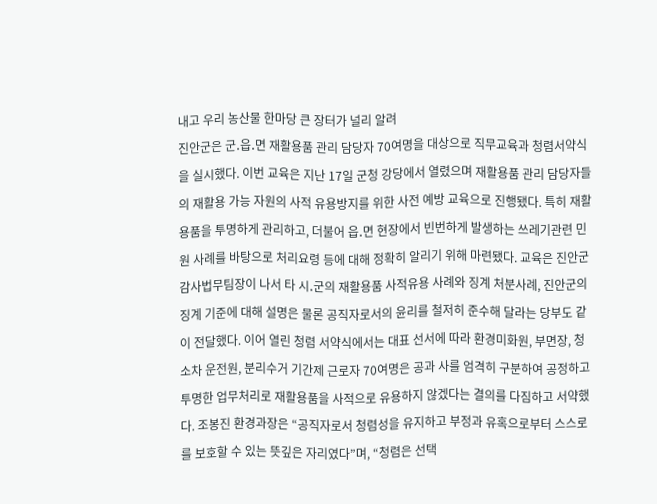내고 우리 농산물 한마당 큰 장터가 널리 알려
진안군은 군․읍․면 재활용품 관리 담당자 70여명을 대상으로 직무교육과 청렴서약식을 실시했다. 이번 교육은 지난 17일 군청 강당에서 열렸으며 재활용품 관리 담당자들의 재활용 가능 자원의 사적 유용방지를 위한 사전 예방 교육으로 진행됐다. 특히 재활용품을 투명하게 관리하고, 더불어 읍․면 현장에서 빈번하게 발생하는 쓰레기관련 민원 사례를 바탕으로 처리요령 등에 대해 정확히 알리기 위해 마련됐다. 교육은 진안군 감사법무팀장이 나서 타 시․군의 재활용품 사적유용 사례와 징계 처분사례, 진안군의 징계 기준에 대해 설명은 물론 공직자로서의 윤리를 철저히 준수해 달라는 당부도 같이 전달했다. 이어 열린 청렴 서약식에서는 대표 선서에 따라 환경미화원, 부면장, 청소차 운전원, 분리수거 기간제 근로자 70여명은 공과 사를 엄격히 구분하여 공정하고 투명한 업무처리로 재활용품을 사적으로 유용하지 않겠다는 결의를 다짐하고 서약했다. 조봉진 환경과장은 “공직자로서 청렴성을 유지하고 부정과 유혹으로부터 스스로를 보호할 수 있는 뜻깊은 자리였다”며, “청렴은 선택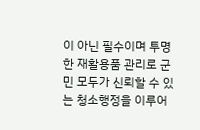이 아닌 필수이며 투명한 재활용품 관리로 군민 모두가 신뢰할 수 있는 청소행정을 이루어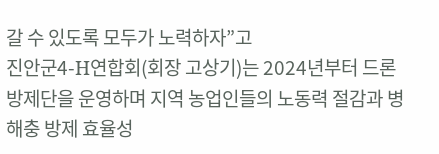갈 수 있도록 모두가 노력하자”고
진안군4-H연합회(회장 고상기)는 2024년부터 드론 방제단을 운영하며 지역 농업인들의 노동력 절감과 병해충 방제 효율성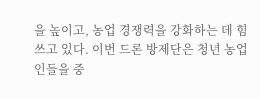을 높이고, 농업 경쟁력을 강화하는 데 힘쓰고 있다. 이번 드론 방제단은 청년 농업인들을 중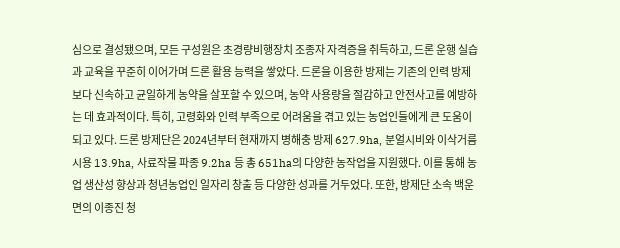심으로 결성됐으며, 모든 구성원은 초경량비행장치 조종자 자격증을 취득하고, 드론 운행 실습과 교육을 꾸준히 이어가며 드론 활용 능력을 쌓았다. 드론을 이용한 방제는 기존의 인력 방제보다 신속하고 균일하게 농약을 살포할 수 있으며, 농약 사용량을 절감하고 안전사고를 예방하는 데 효과적이다. 특히, 고령화와 인력 부족으로 어려움을 겪고 있는 농업인들에게 큰 도움이 되고 있다. 드론 방제단은 2024년부터 현재까지 병해충 방제 627.9ha, 분얼시비와 이삭거름시용 13.9ha, 사료작물 파종 9.2ha 등 총 651ha의 다양한 농작업을 지원했다. 이를 통해 농업 생산성 향상과 청년농업인 일자리 창출 등 다양한 성과를 거두었다. 또한, 방제단 소속 백운면의 이종진 청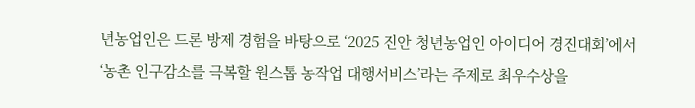년농업인은 드론 방제 경험을 바탕으로 ‘2025 진안 청년농업인 아이디어 경진대회’에서 ‘농촌 인구감소를 극복할 원스톱 농작업 대행서비스’라는 주제로 최우수상을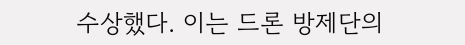수상했다. 이는 드론 방제단의